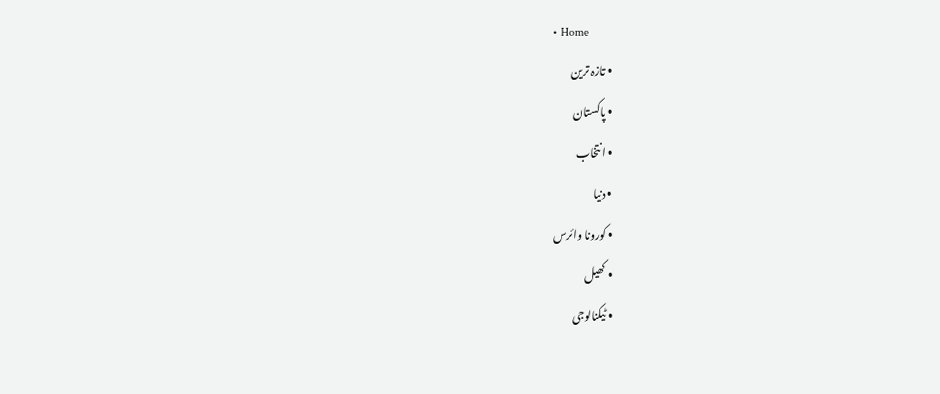• Home
  • تازہ ترین
  • پاکستان
  • انتخاب
  • دنیا
  • کورونا وائرس
  • کھیل
  • ٹیکنالوجی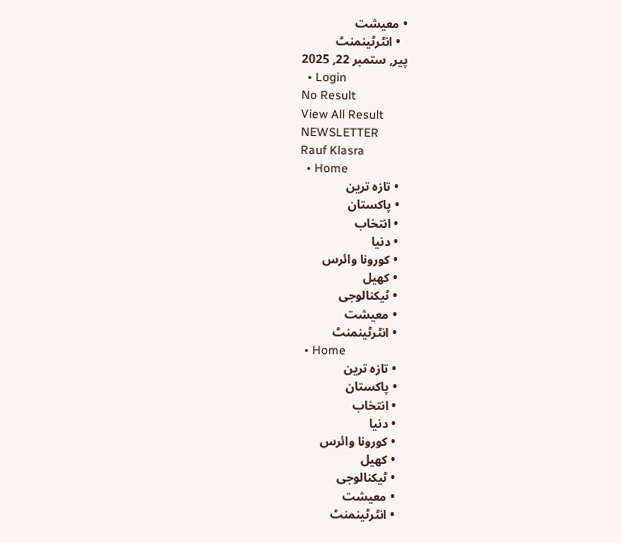• معیشت
  • انٹرٹینمنٹ
پیر, ستمبر 22, 2025
  • Login
No Result
View All Result
NEWSLETTER
Rauf Klasra
  • Home
  • تازہ ترین
  • پاکستان
  • انتخاب
  • دنیا
  • کورونا وائرس
  • کھیل
  • ٹیکنالوجی
  • معیشت
  • انٹرٹینمنٹ
  • Home
  • تازہ ترین
  • پاکستان
  • انتخاب
  • دنیا
  • کورونا وائرس
  • کھیل
  • ٹیکنالوجی
  • معیشت
  • انٹرٹینمنٹ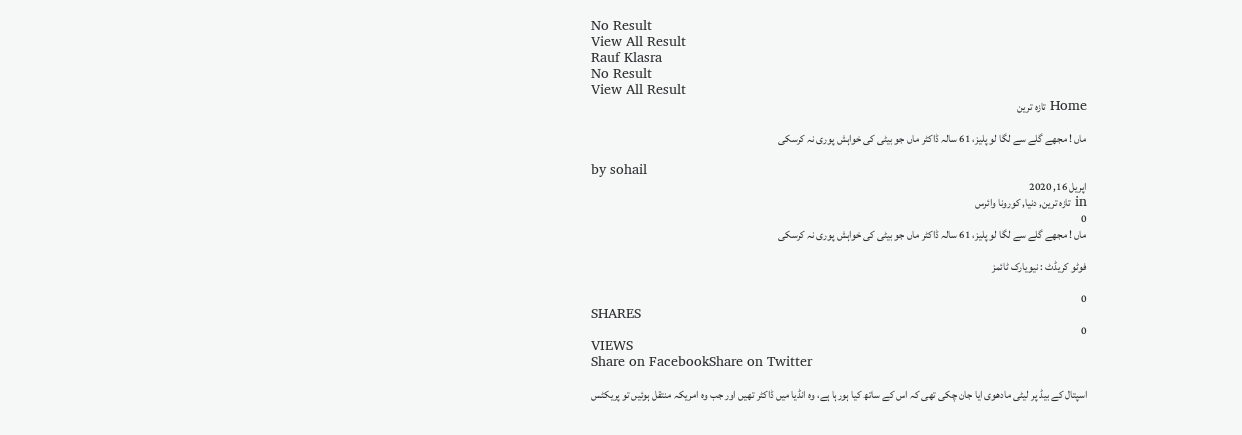No Result
View All Result
Rauf Klasra
No Result
View All Result
Home تازہ ترین

ماں ! مجھے گلے سے لگا لو پلیز، 61 سالہ ڈاکٹر ماں جو بیٹی کی خواہش پوری نہ کرسکی

by sohail
اپریل 16, 2020
in تازہ ترین, دنیا, کورونا وائرس
0
ماں ! مجھے گلے سے لگا لو پلیز، 61 سالہ ڈاکٹر ماں جو بیٹی کی خواہش پوری نہ کرسکی

فوٹو کریڈٹ : نیویارک ٹائمز

0
SHARES
0
VIEWS
Share on FacebookShare on Twitter

اسپتال کے بیڈ پر لیٹی مادھوی ایا جان چکی تھی کہ اس کے ساتھ کیا ہورہا ہے، وہ انڈیا میں ڈاکٹر تھیں اور جب وہ امریکہ منتقل ہوئیں تو پریکٹس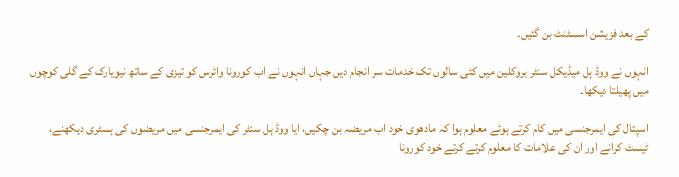کے بعد فزیشن اسسٹنٹ بن گئیں۔

انہوں نے ووڈ ہل میڈیکل سنٹر بروکلین میں کئی سالوں تک خدمات سر انجام دیں جہاں انہوں نے اب کورونا وائرس کو تیزی کے ساتھ نیویارک کے گلی کوچوں میں پھیلتا دیکھا۔

اسپتال کی ایمرجنسی میں کام کرتے ہوئے معلوم ہوا کہ مادھوی خود اب مریضہ بن چکیں، ایا ووڈ ہل سنٹر کی ایمرجنسی میں مریضوں کی ہسٹری دیکھنے، ٹیسٹ کرانے اور ان کی علامات کا معلوم کرتے کرتے خود کورونا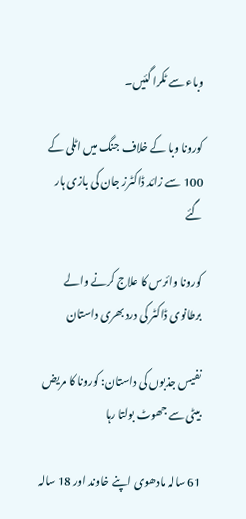وباء سے ٹکرا گئیں۔

کورونا وبا کے خلاف جنگ میں اٹلی کے 100 سے زائد ڈاکٹرز جان کی بازی ہار گئے

کورونا وائرس کا علاج کرنے والے برطانوی ڈاکٹر کی درد بھری داستان

نفیس جذبوں کی داستان: کورونا کا مریض بیٹی سے جھوٹ بولتا رہا

61 سالہ مادھوی اپنے خاوند اور 18 سالہ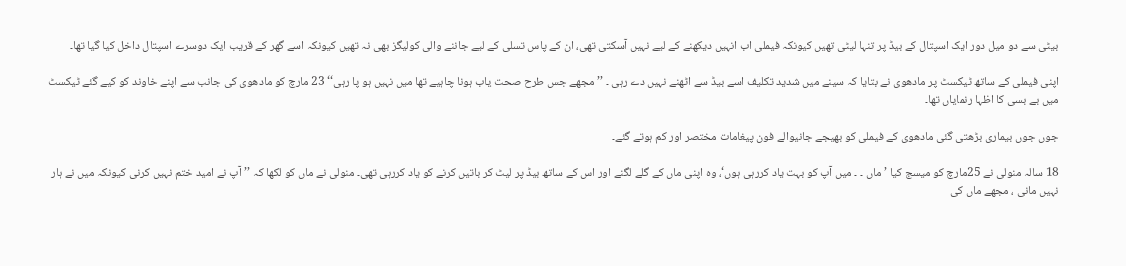بیٹی سے دو میل دور ایک اسپتال کے بیڈ پر تنہا لیٹی تھیں کیونکہ فیملی اب انہیں دیکھنے کے لیے نہیں آسکتی تھی، ان کے پاس تسلی کے لیے جاننے والی کولیگز بھی نہ تھیں کیونکہ اسے گھر کے قریب ایک دوسرے اسپتال داخل کیا گیا تھا۔

اپنی فیملی کے ساتھ ٹیکسٹ پر مادھوی نے بتایا کہ سینے میں شدید تکلیف اسے بیڈ سے اٹھنے نہیں دے رہی ۔ ’’مجھے جس طرح صحت یاب ہونا چاہیے تھا میں نہیں ہو پا رہی‘‘ 23 مارچ کو مادھوی کی جانب سے اپنے خاوند کو کیے گئے ٹیکسٹ میں بے بسی کا اظہا رنمایاں تھا۔

جوں جوں بیماری بڑھتی گئی مادھوی کے فیملی کو بھیجے جانیوالے فون پیغامات مختصر اور کم ہوتے گئے۔

18 سالہ منولی نے 25مارچ کو میسج کیا ’ماں ۔ ۔ میں آپ کو بہت یاد کررہی ہوں‘، وہ اپنی ماں کے گلے لگنے اور اس کے ساتھ بیڈ پر لیٹ کر باتیں کرنے کو یاد کررہی تھی۔ منولی نے ماں کو لکھا کہ ’’آپ نے امید ختم نہیں کرنی کیونکہ میں نے ہار نہیں مانی ، مجھے ماں کی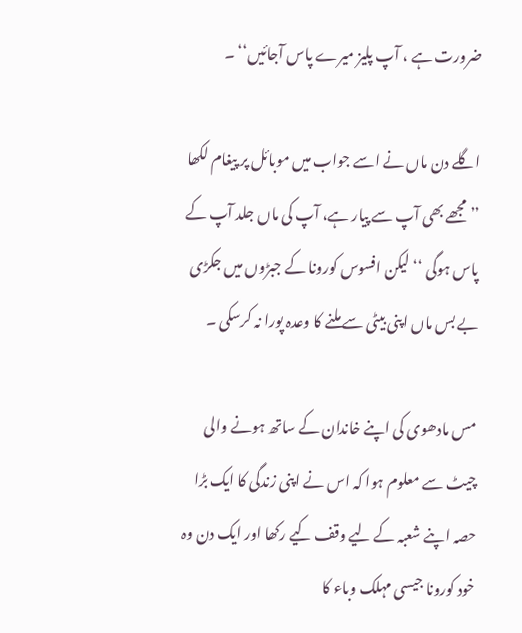ضرورت ہے ، آپ پلیز میرے پاس آجائیں‘‘ ۔

اگلے دن ماں نے اسے جواب میں موبائل پر پیغام لکھا ’’مجھے بھی آپ سے پیار ہے، آپ کی ماں جلد آپ کے پاس ہوگی ‘‘ لیکن افسوس کورونا کے جبڑوں میں جکڑی بے بس ماں اپنی بیٹی سے ملنے کا وعدہ پورا نہ کرسکی ۔

مس مادھوی کی اپنے خاندان کے ساتھ ہونے والی چیٹ سے معلوم ہوا کہ اس نے اپنی زندگی کا ایک بڑا حصہ اپنے شعبہ کے لیے وقف کیے رکھا اور ایک دن وہ خود کورونا جیسی مہلک وباء کا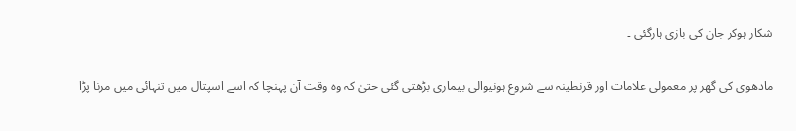شکار ہوکر جان کی بازی ہارگئی ۔

مادھوی کی گھر پر معمولی علامات اور قرنطینہ سے شروع ہونیوالی بیماری بڑھتی گئی حتیٰ کہ وہ وقت آن پہنچا کہ اسے اسپتال میں تنہائی میں مرنا پڑا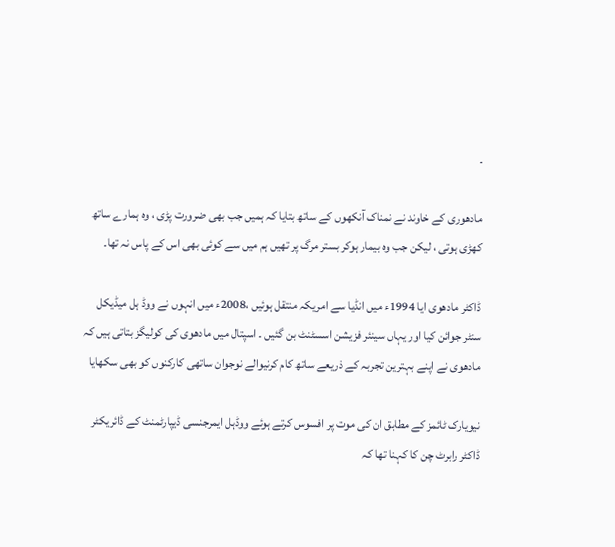۔

مادھوری کے خاوند نے نمناک آنکھوں کے ساتھ بتایا کہ ہمیں جب بھی ضرورت پڑی ، وہ ہمارے ساتھ کھڑی ہوتی ، لیکن جب وہ بیمار ہوکر بستر مرگ پر تھیں ہم میں سے کوئی بھی اس کے پاس نہ تھا۔

ڈاکٹر مادھوی ایا 1994ء میں انڈیا سے امریکہ منتقل ہوئیں ،2008ء میں انہوں نے ووڈ ہل میڈیکل سنٹر جوائن کیا اور یہاں سینئر فزیشن اسسٹنٹ بن گئیں ۔ اسپتال میں مادھوی کی کولیگز بتاتی ہیں کہ مادھوی نے اپنے بہترین تجربہ کے ذریعے ساتھ کام کرنیوالے نوجوان ساتھی کارکنوں کو بھی سکھایا

نیویارک ٹائمز کے مطابق ان کی موت پر افسوس کرتے ہوئے ووڈہل ایمرجنسی ڈیپارٹمنٹ کے ڈائریکٹر ڈاکٹر رابرٹ چن کا کہنا تھا کہ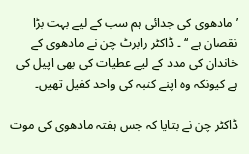’مادھوی کی جدائی ہم سب کے لیے بہت بڑا نقصان ہے ‘‘ ۔ ڈاکٹر رابرٹ چن نے مادھوی کے خاندان کی مدد کے لیے عطیات کی بھی اپیل کی ہے کیونکہ وہ اپنے کنبہ کی واحد کفیل تھیں۔

ڈاکٹر چن نے بتایا کہ جس ہفتہ مادھوی کی موت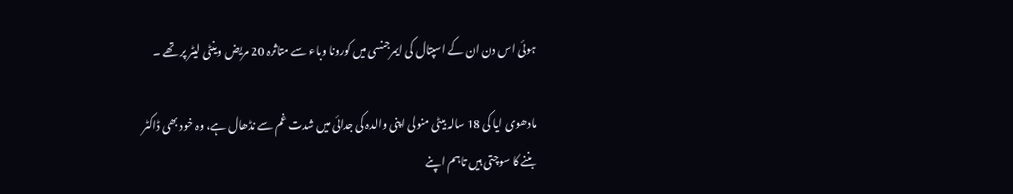ہوئی اس دن ان کے اسپتال کی ایمرجنسی میں کورونا وباء سے متاثرہ 20 مریض وینٹی لیٹر پر تھے ۔

مادھوی ایا کی 18 سالہ بیٹی منولی اپنی والدہ کی جدائی میں شدت غم سے نڈھال ہے، وہ خود بھی ڈاکٹر بننے کا سوچتی ہیں تاہم اپنے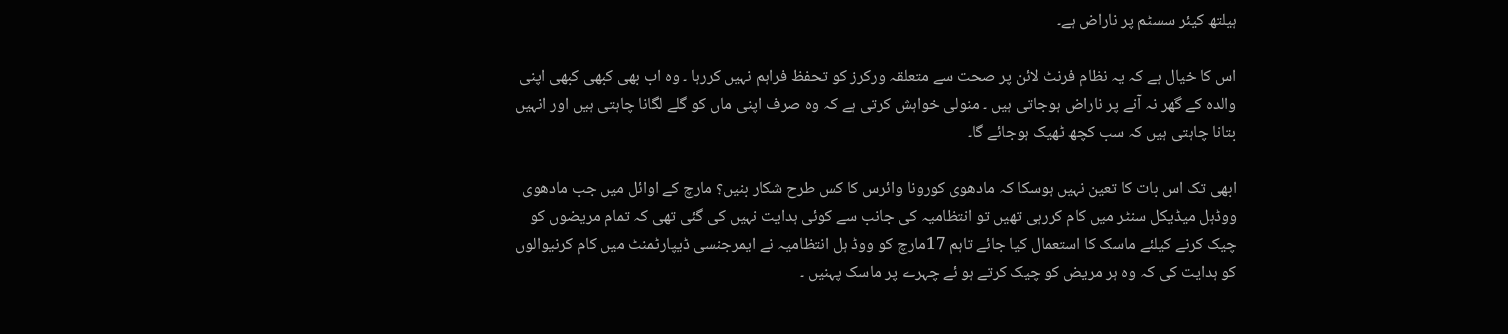ہیلتھ کیئر سسٹم پر ناراض ہے۔

اس کا خیال ہے کہ یہ نظام فرنٹ لائن پر صحت سے متعلقہ ورکرز کو تحفظ فراہم نہیں کررہا ۔ وہ اب بھی کبھی کبھی اپنی والدہ کے گھر نہ آنے پر ناراض ہوجاتی ہیں ۔ منولی خواہش کرتی ہے کہ وہ صرف اپنی ماں کو گلے لگانا چاہتی ہیں اور انہیں بتانا چاہتی ہیں کہ سب کچھ ٹھیک ہوجائے گا۔

ابھی تک اس بات کا تعین نہیں ہوسکا کہ مادھوی کورونا وائرس کا کس طرح شکار بنیں؟ مارچ کے اوائل میں جب مادھوی ووڈہل میڈیکل سنٹر میں کام کررہی تھیں تو انتظامیہ کی جانب سے کوئی ہدایت نہیں کی گئی تھی کہ تمام مریضوں کو چیک کرنے کیلئے ماسک کا استعمال کیا جائے تاہم 17مارچ کو ووڈ ہل انتظامیہ نے ایمرجنسی ڈیپارٹمنٹ میں کام کرنیوالوں کو ہدایت کی کہ وہ ہر مریض کو چیک کرتے ہو ئے چہرے پر ماسک پہنیں ۔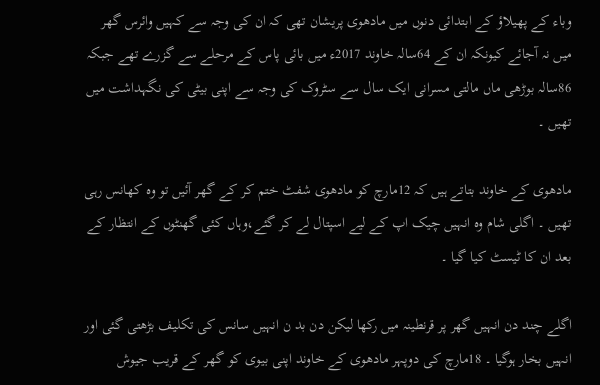وباء کے پھیلاؤ کے ابتدائی دنوں میں مادھوی پریشان تھی کہ ان کی وجہ سے کہیں وائرس گھر میں نہ آجائے کیونکہ ان کے 64سالہ خاوند 2017ء میں بائی پاس کے مرحلے سے گزرے تھے جبکہ 86سالہ بوڑھی ماں مالتی مسرانی ایک سال سے سٹروک کی وجہ سے اپنی بیٹی کی نگہداشت میں تھیں ۔

مادھوی کے خاوند بتاتے ہیں کہ 12مارچ کو مادھوی شفٹ ختم کر کے گھر آئیں تو وہ کھانس رہی تھیں ۔ اگلی شام وہ انہیں چیک اپ کے لیے اسپتال لے کر گئے،وہاں کئی گھنٹوں کے انتظار کے بعد ان کا ٹیسٹ کیا گیا ۔

اگلے چند دن انہیں گھر پر قرنطینہ میں رکھا لیکن دن بد ن انہیں سانس کی تکلیف بڑھتی گئی اور انہیں بخار ہوگیا ۔ 18مارچ کی دوپہر مادھوی کے خاوند اپنی بیوی کو گھر کے قریب جیوش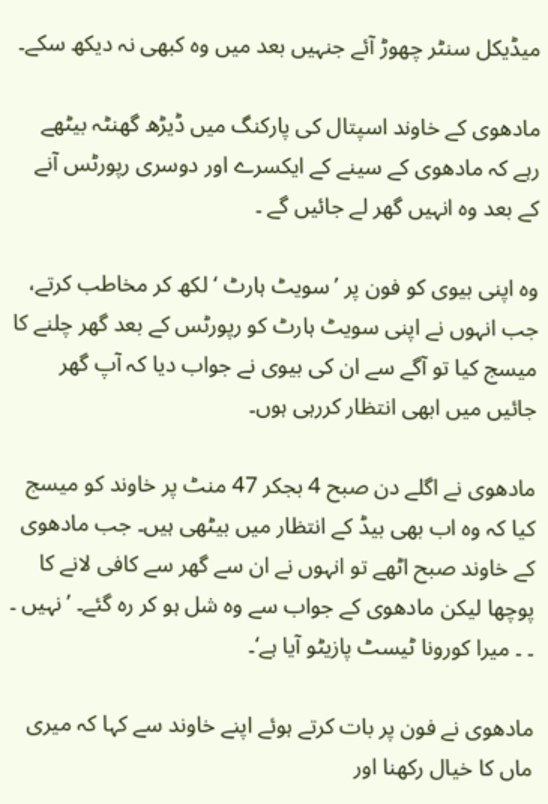میڈیکل سنٹر چھوڑ آئے جنہیں بعد میں وہ کبھی نہ دیکھ سکے۔

مادھوی کے خاوند اسپتال کی پارکنگ میں ڈیڑھ گھنٹہ بیٹھے رہے کہ مادھوی کے سینے کے ایکسرے اور دوسری رپورٹس آنے کے بعد وہ انہیں گھر لے جائیں گے ۔

وہ اپنی بیوی کو فون پر ’سویٹ ہارٹ ‘ لکھ کر مخاطب کرتے، جب انہوں نے اپنی سویٹ ہارٹ کو رپورٹس کے بعد گھر چلنے کا میسج کیا تو آگے سے ان کی بیوی نے جواب دیا کہ آپ گھر جائیں میں ابھی انتظار کررہی ہوں۔

مادھوی نے اگلے دن صبح 4 بجکر 47 منٹ پر خاوند کو میسج کیا کہ وہ اب بھی بیڈ کے انتظار میں بیٹھی ہیں۔ جب مادھوی کے خاوند صبح اٹھے تو انہوں نے ان سے گھر سے کافی لانے کا پوچھا لیکن مادھوی کے جواب سے وہ شل ہو کر رہ گئے۔ ’نہیں ۔ ۔ ۔ میرا کورونا ٹیسٹ پازیٹو آیا ہے‘۔

مادھوی نے فون پر بات کرتے ہوئے اپنے خاوند سے کہا کہ میری ماں کا خیال رکھنا اور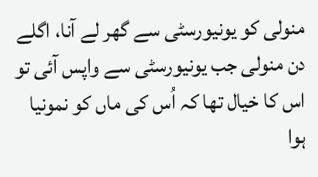منولی کو یونیورسٹی سے گھر لے آنا، اگلے دن منولی جب یونیورسٹی سے واپس آئی تو اس کا خیال تھا کہ اُس کی ماں کو نمونیا ہوا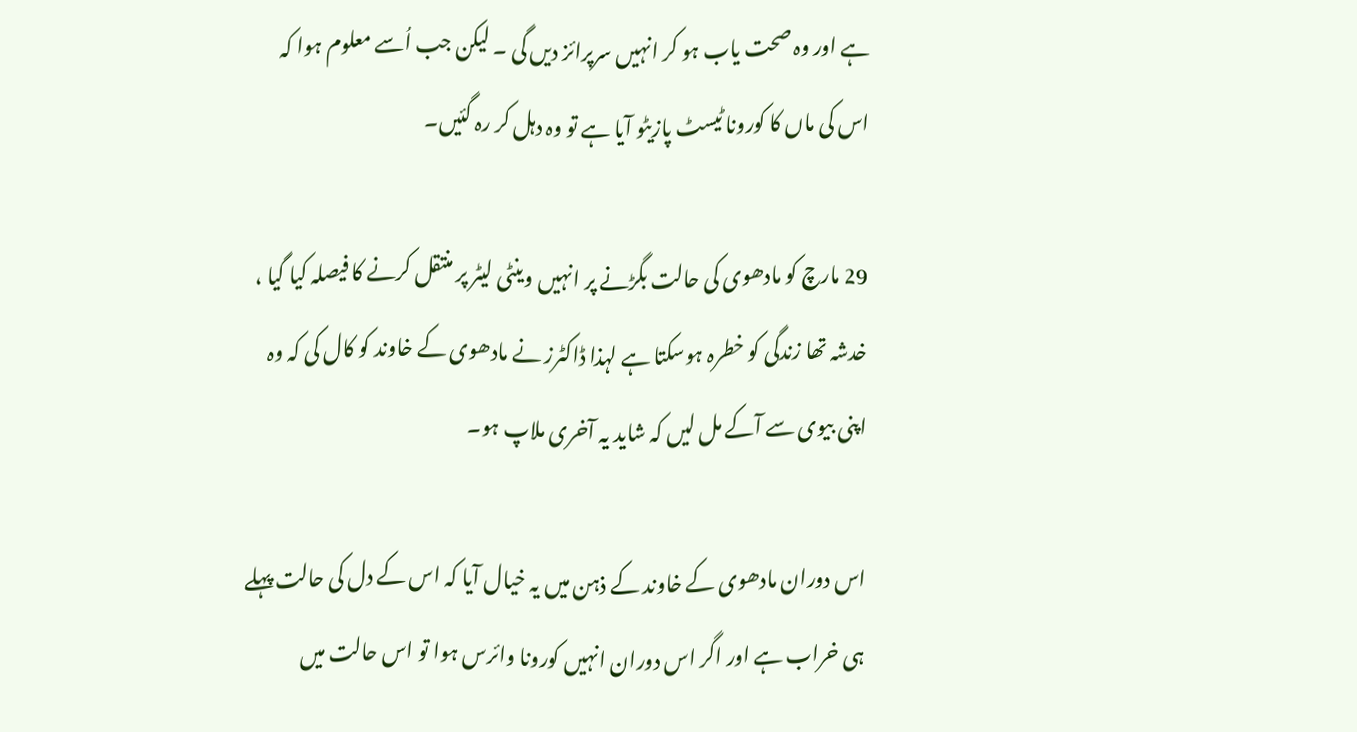ہے اور وہ صحت یاب ہو کر انہیں سرپرائز دیں گی ۔ لیکن جب اُسے معلوم ہوا کہ اس کی ماں کا کورونا ٹیسٹ پازیٹو آیا ہے تو وہ دہل کر رہ گئیں۔

29 مارچ کو مادھوی کی حالت بگڑنے پر انہیں وینٹی لیٹر پر منتقل کرنے کا فیصلہ کیا گیا ، خدشہ تھا زندگی کو خطرہ ہوسکتا ہے لہذا ڈاکٹرز نے مادھوی کے خاوند کو کال کی کہ وہ اپنی بیوی سے آکے مل لیں کہ شاید یہ آخری ملاپ ہو۔

اس دوران مادھوی کے خاوند کے ذہن میں یہ خیال آیا کہ اس کے دل کی حالت پہلے ہی خراب ہے اور اگر اس دوران انہیں کورونا وائرس ہوا تو اس حالت میں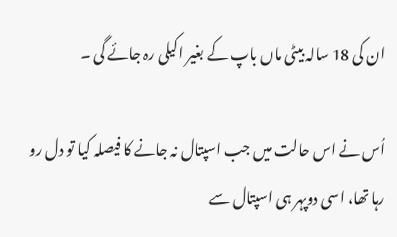ان کی 18 سالہ بیٹی ماں باپ کے بغیر اکیلی رہ جائے گی ۔

اُس نے اس حالت میں جب اسپتال نہ جانے کا فیصلہ کیا تو دل رو رہا تھا، اسی دوپہر ہی اسپتال سے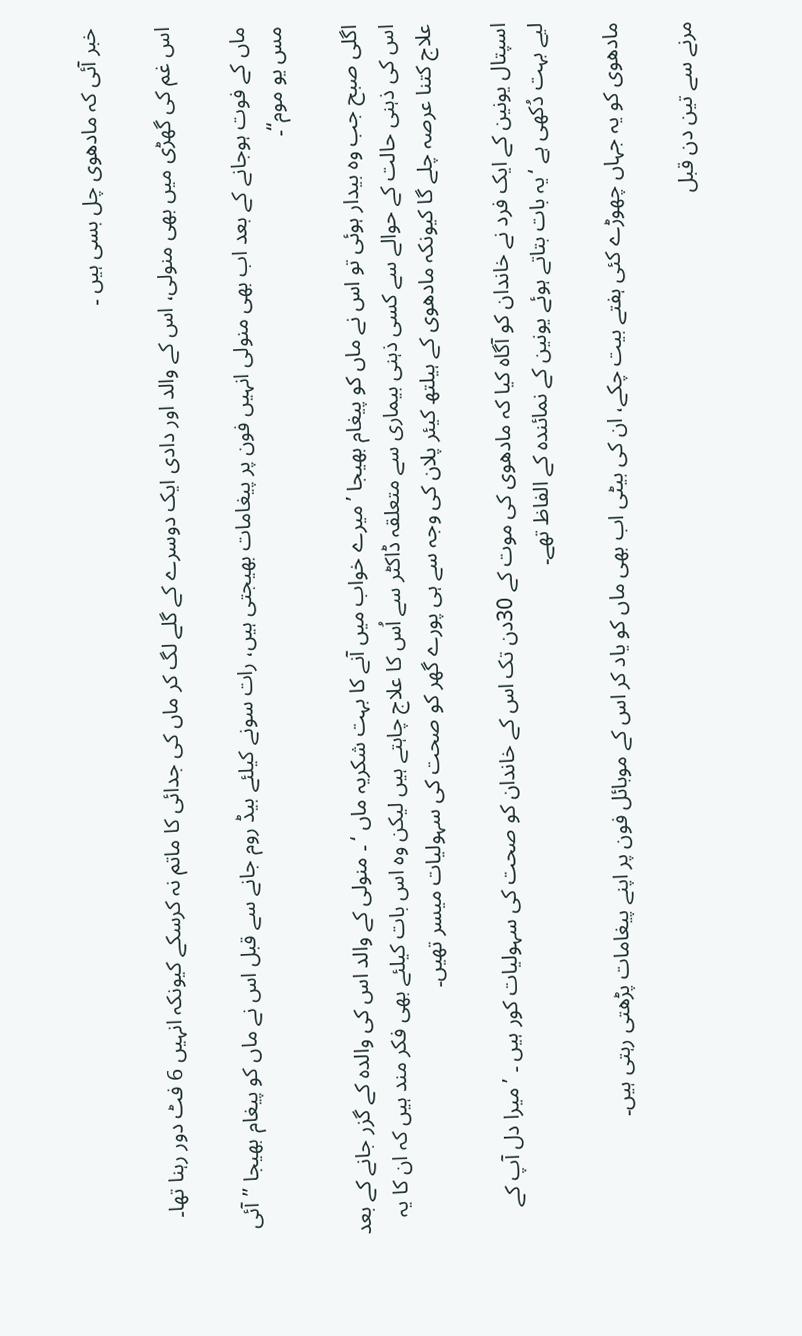خبر آئی کہ مادھوی چل بسی ہیں ۔

اس غم کی گھڑی میں بھی منولی، اس کے والد اور دادی ایک دوسرے کے گلے لگ کر ماں کی جدائی کا ماتم نہ کرسکے کیونکہ انہیں 6 فٹ دور رہنا تھا۔

ماں کے فوت ہوجانے کے بعد اب بھی منولی انہیں فون پر پیغامات بھیجتی ہیں، رات سونے کیلئے بیڈ روم جانے سے قبل اس نے ماں کو پیغام بھیجا ’’آئی مس یو موم‘‘۔

اگلی صبح جب وہ بیدار ہوئی تو اس نے ماں کو پیغام بھیجا ’میرے خواب میں آنے کا بہت شکریہ ماں ‘ ۔ منولی کے والد اس کی والدہ کے گزر جانے کے بعد اس کی ذہنی حالت کے حوالے سے کسی ذہنی بیماری سے متعلقہ ڈاکٹر سے اُس کا علاج چاہتے ہیں لیکن وہ اس بات کیلئے بھی فکر مند ہیں کہ ان کا یہ علاج کتنا عرصہ چلے گا کیونکہ مادھوی کے ہیلتھ کیئر پلان کی وجہ سے ہی پورے گھر کو صحت کی سہولیات میسر تھیں۔

اسپتال یونین کے ایک فرد نے خاندان کو آگاہ کیا کہ مادھوی کی موت کے 30دن تک اس کے خاندان کو صحت کی سہولیات کور ہیں ۔ ’ میرا دل آپ کے لیے بہت دُکھی ہے ‘یہ بات بتاتے ہوئے یونین کے نمائندہ کے الفاظ تھے۔

مادھوی کو یہ جہاں چھوڑے کئی ہفتے بیت چکے، ان کی بیٹی اب بھی ماں کو یاد کر اس کے موبائل فون پر اپنے پیغامات پڑھتی رہتی ہیں۔

مرنے سے تین دن قبل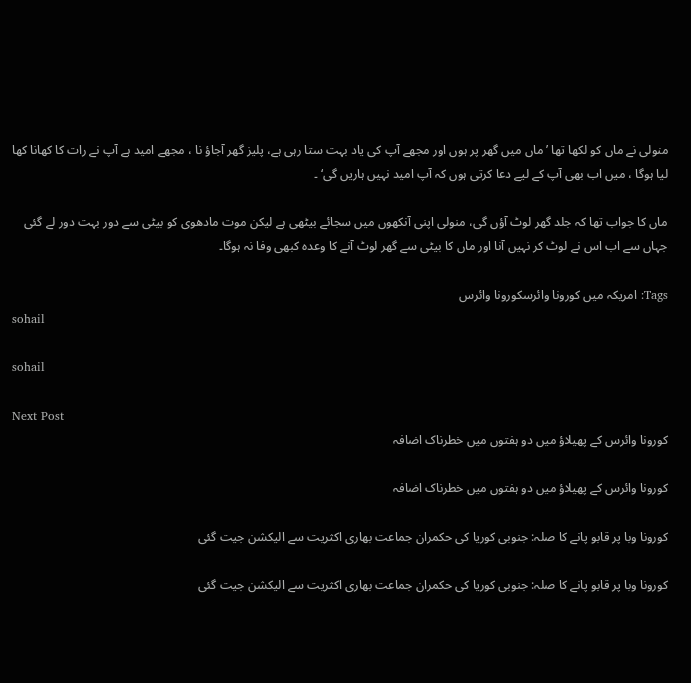منولی نے ماں کو لکھا تھا ’ماں میں گھر پر ہوں اور مجھے آپ کی یاد بہت ستا رہی ہے، پلیز گھر آجاؤ نا ، مجھے امید ہے آپ نے رات کا کھانا کھا لیا ہوگا ، میں اب بھی آپ کے لیے دعا کرتی ہوں کہ آپ امید نہیں ہاریں گی‘ ۔

ماں کا جواب تھا کہ جلد گھر لوٹ آؤں گی، منولی اپنی آنکھوں میں سجائے بیٹھی ہے لیکن موت مادھوی کو بیٹی سے دور بہت دور لے گئی جہاں سے اب اس نے لوٹ کر نہیں آنا اور ماں کا بیٹی سے گھر لوٹ آنے کا وعدہ کبھی وفا نہ ہوگا۔

Tags: امریکہ میں کورونا وائرسکورونا وائرس
sohail

sohail

Next Post
کورونا وائرس کے پھیلاؤ میں دو ہفتوں میں خطرناک اضافہ

کورونا وائرس کے پھیلاؤ میں دو ہفتوں میں خطرناک اضافہ

کورونا وبا پر قابو پانے کا صلہ: جنوبی کوریا کی حکمران جماعت بھاری اکثریت سے الیکشن جیت گئی

کورونا وبا پر قابو پانے کا صلہ: جنوبی کوریا کی حکمران جماعت بھاری اکثریت سے الیکشن جیت گئی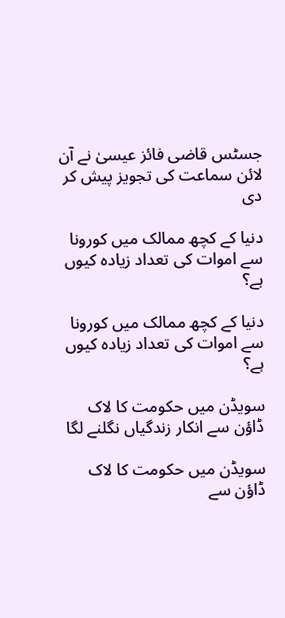جسٹس قاضی فائز عیسیٰ نے آن لائن سماعت کی تجویز پیش کر دی

دنیا کے کچھ ممالک میں کورونا سے اموات کی تعداد زیادہ کیوں ہے؟

دنیا کے کچھ ممالک میں کورونا سے اموات کی تعداد زیادہ کیوں ہے؟

سویڈن میں حکومت کا لاک ڈاؤن سے انکار زندگیاں نگلنے لگا

سویڈن میں حکومت کا لاک ڈاؤن سے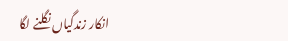انکار زندگیاں نگلنے لگا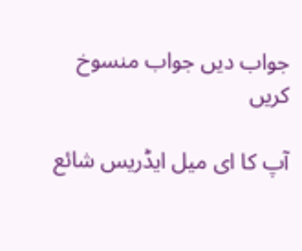جواب دیں جواب منسوخ کریں

آپ کا ای میل ایڈریس شائع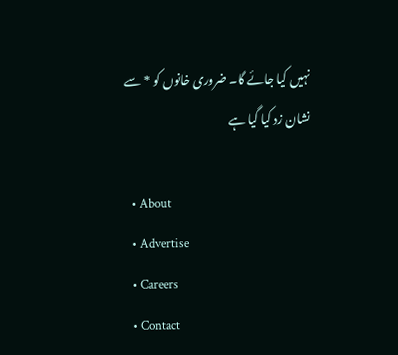نہیں کیا جائے گا۔ ضروری خانوں کو * سے نشان زد کیا گیا ہے

  • About
  • Advertise
  • Careers
  • Contact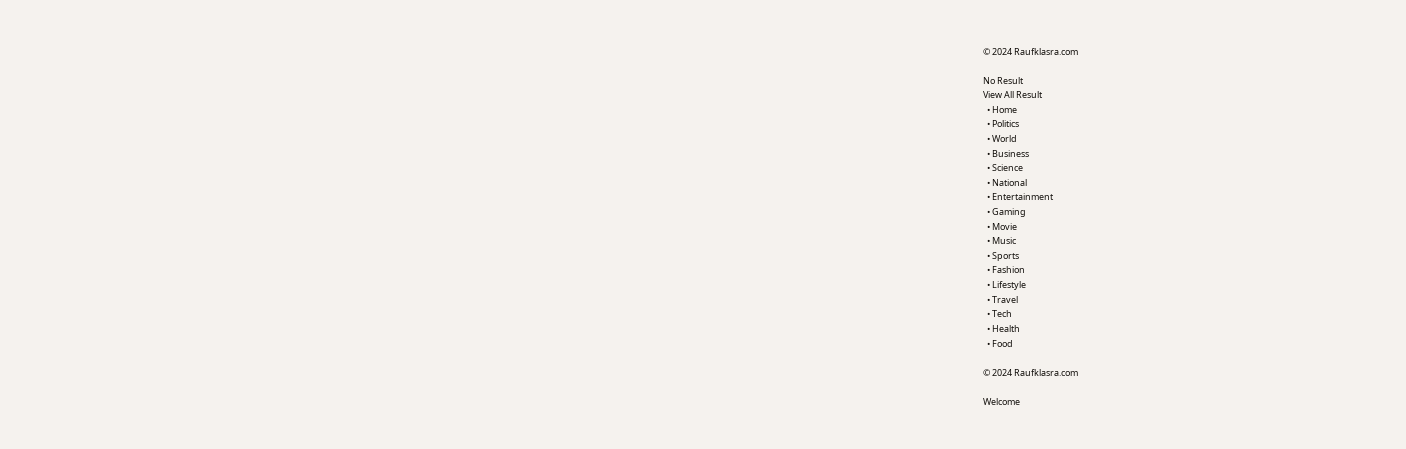© 2024 Raufklasra.com

No Result
View All Result
  • Home
  • Politics
  • World
  • Business
  • Science
  • National
  • Entertainment
  • Gaming
  • Movie
  • Music
  • Sports
  • Fashion
  • Lifestyle
  • Travel
  • Tech
  • Health
  • Food

© 2024 Raufklasra.com

Welcome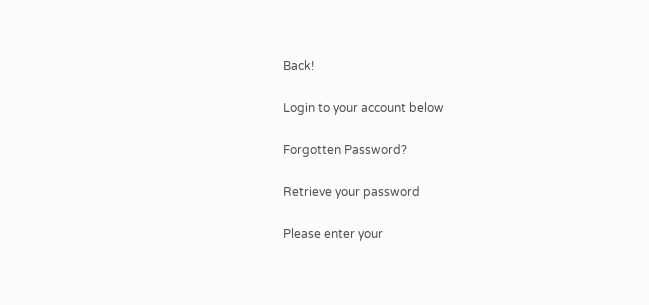Back!

Login to your account below

Forgotten Password?

Retrieve your password

Please enter your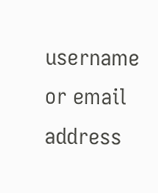username or email address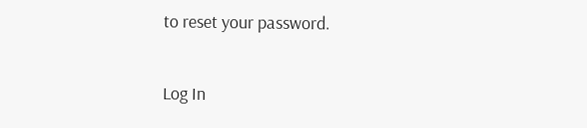to reset your password.

Log In